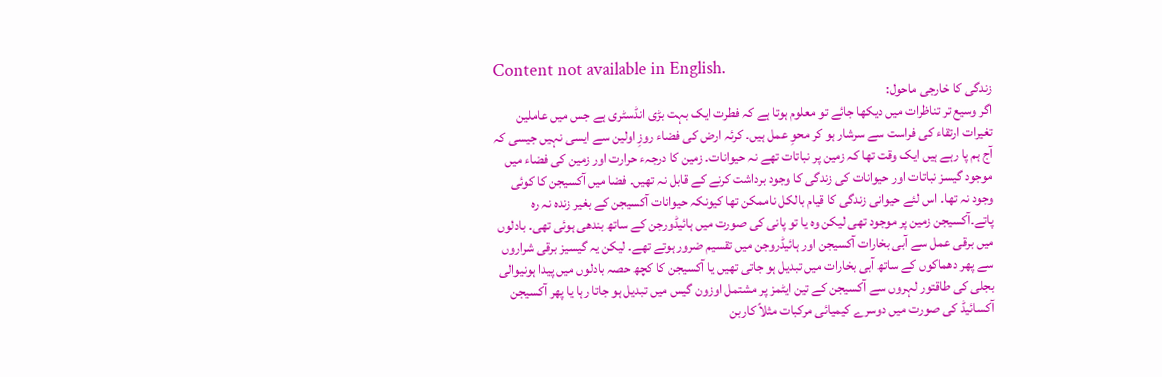Content not available in English.
زندگی کا خارجی ماحول:
اگر وسیع تر تناظرات میں دیکھا جائے تو معلوم ہوتا ہے کہ فطرت ایک بہت بڑی انڈسٹری ہے جس میں عاملین تغیرات ارتقاء کی فراست سے سرشار ہو کر محوِ عمل ہیں۔ کرئہ ارض کی فضاء روزِ اولین سے ایسی نہیں جیسی کہ آج ہم پا رہے ہیں ایک وقت تھا کہ زمین پر نباتات تھے نہ حیوانات۔ زمین کا درجہء حرارت اور زمین کی فضاء میں موجود گیسز نباتات اور حیوانات کی زندگی کا وجود برداشت کرنے کے قابل نہ تھیں۔ فضا میں آکسیجن کا کوئی وجود نہ تھا۔ اس لئے حیوانی زندگی کا قیام بالکل ناممکن تھا کیونکہ حیوانات آکسیجن کے بغیر زندہ نہ رہ پاتے۔آکسیجن زمین پر موجود تھی لیکن وہ یا تو پانی کی صورت میں ہائیڈورجن کے ساتھ بندھی ہوئی تھی۔ بادلوں میں برقی عمل سے آبی بخارات آکسیجن اور ہائیڈروجن میں تقسیم ضرور ہوتے تھے۔ لیکن یہ گیسیز برقی شراروں سے پھر دھماکوں کے ساتھ آبی بخارات میں تبدیل ہو جاتی تھیں یا آکسیجن کا کچھ حصہ بادلوں میں پیدا ہونیوالی بجلی کی طاقتور لہروں سے آکسیجن کے تین ایٹمز پر مشتمل اوزون گیس میں تبدیل ہو جاتا رہا یا پھر آکسیجن آکسائیڈ کی صورت میں دوسرے کیمیائی مرکبات مثلاً کاربن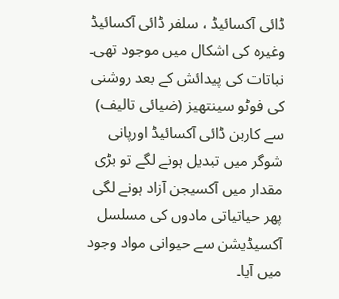ڈائی آکسائیڈ ، سلفر ڈائی آکسائیڈ وغیرہ کی اشکال میں موجود تھی۔ نباتات کی پیدائش کے بعد روشنی کی فوٹو سینتھیز (ضیائی تالیف) سے کاربن ڈائی آکسائیڈ اورپانی شوگر میں تبدیل ہونے لگے تو بڑی مقدار میں آکسیجن آزاد ہونے لگی پھر حیاتیاتی مادوں کی مسلسل آکسیڈیشن سے حیوانی مواد وجود میں آیا۔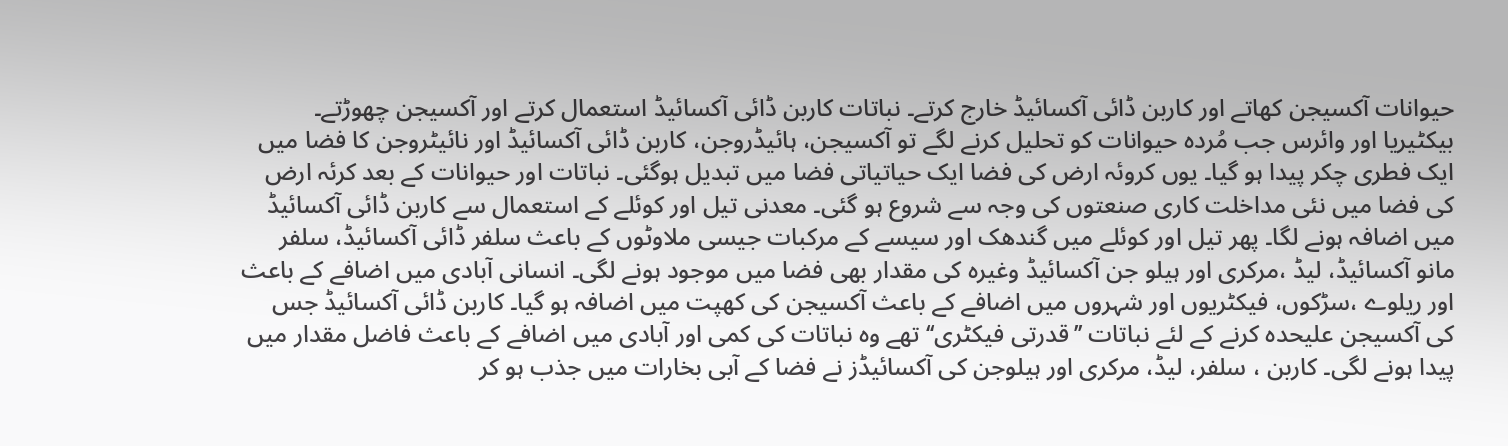حیوانات آکسیجن کھاتے اور کاربن ڈائی آکسائیڈ خارج کرتے۔ نباتات کاربن ڈائی آکسائیڈ استعمال کرتے اور آکسیجن چھوڑتے۔ بیکٹیریا اور وائرس جب مُردہ حیوانات کو تحلیل کرنے لگے تو آکسیجن، ہائیڈروجن، کاربن ڈائی آکسائیڈ اور نائیٹروجن کا فضا میں ایک فطری چکر پیدا ہو گیا۔ یوں کروئہ ارض کی فضا ایک حیاتیاتی فضا میں تبدیل ہوگئی۔ نباتات اور حیوانات کے بعد کرئہ ارض کی فضا میں نئی مداخلت کاری صنعتوں کی وجہ سے شروع ہو گئی۔ معدنی تیل اور کوئلے کے استعمال سے کاربن ڈائی آکسائیڈ میں اضافہ ہونے لگا۔ پھر تیل اور کوئلے میں گندھک اور سیسے کے مرکبات جیسی ملاوٹوں کے باعث سلفر ڈائی آکسائیڈ، سلفر مانو آکسائیڈ، لیڈ ،مرکری اور ہیلو جن آکسائیڈ وغیرہ کی مقدار بھی فضا میں موجود ہونے لگی۔ انسانی آبادی میں اضافے کے باعث اور ریلوے ،سڑکوں، فیکٹریوں اور شہروں میں اضافے کے باعث آکسیجن کی کھپت میں اضافہ ہو گیا۔ کاربن ڈائی آکسائیڈ جس کی آکسیجن علیحدہ کرنے کے لئے نباتات ’’قدرتی فیکٹری‘‘ تھے وہ نباتات کی کمی اور آبادی میں اضافے کے باعث فاضل مقدار میں پیدا ہونے لگی۔ کاربن ، سلفر، لیڈ، مرکری اور ہیلوجن کی آکسائیڈز نے فضا کے آبی بخارات میں جذب ہو کر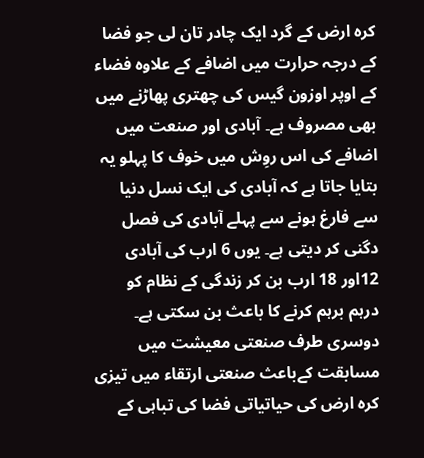کرہ ارض کے گرد ایک چادر تان لی جو فضا کے درجہ حرارت میں اضافے کے علاوہ فضاء کے اوپر اوزون گیس کی چھتری پھاڑنے میں بھی مصروف ہے۔ آبادی اور صنعت میں اضافے کی اس روِش میں خوف کا پہلو یہ بتایا جاتا ہے کہ آبادی کی ایک نسل دنیا سے فارغ ہونے سے پہلے آبادی کی فصل دگنی کر دیتی ہے۔ یوں 6 ارب کی آبادی 12اور 18 ارب بن کر زندگی کے نظام کو درہم برہم کرنے کا باعث بن سکتی ہے۔ دوسری طرف صنعتی معیشت میں مسابقت کےباعث صنعتی ارتقاء میں تیزی کرہ ارض کی حیاتیاتی فضا کی تباہی کے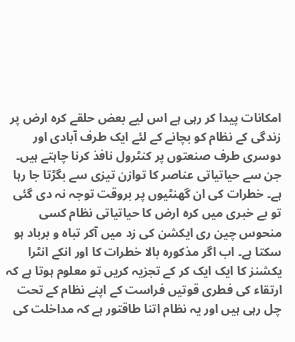امکانات پیدا کر رہی ہے اس لیے بعض حلقے کرہ ارض پر زندگی کے نظام کو بچانے کے لئے ایک طرف آبادی اور دوسری طرف صنعتوں پر کنٹرول نافذ کرنا چاہتے ہیں۔ جن سے حیاتیاتی عناصر کا توازن تیزی سے بگڑتا جا رہا ہے۔ خطرات کی ان گھنٹیوں پر بروقت توجہ نہ دی گئی تو بے خبری میں کرہ ارض کا حیاتیاتی نظام کسی منحوس چین ری ایکشن کی زد میں آکر تباہ و برباد ہو سکتا ہے۔ اب اگر مذکورہ بالا خطرات کا اور انکے انٹرا یکشنز کا ایک ایک کر کے تجزیہ کریں تو معلوم ہوتا ہے کہ ارتقاء کی فطری قوتیں فراست کے اپنے نظام کے تحت چل رہی ہیں اور یہ نظام اتنا طاقتور ہے کہ مداخلت کی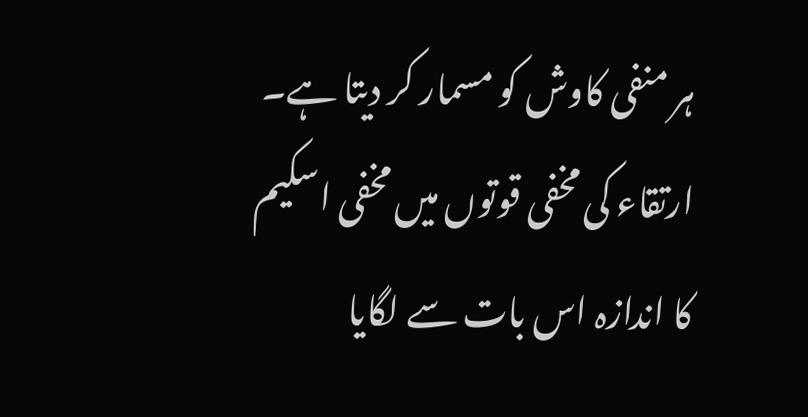ہر منفی کاوش کو مسمار کر دیتا ہے۔ ارتقاء کی مخفی قوتوں میں مخفی اسکیم کا اندازہ اس بات سے لگایا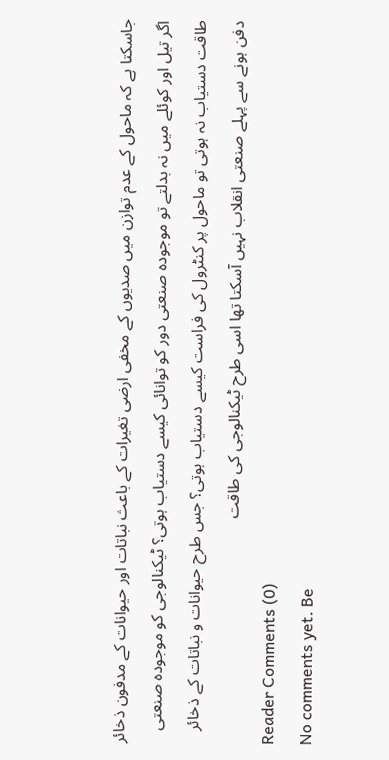جاسکتا ہے کہ ماحول کے عدم توازن میں صدیوں کے مخفی ارضی تغیرات کے باعث نباتات اور حیوانات کے مدفون ذخائر اگر تیل اور کوئلے میں نہ بدلتے تو موجودہ صنعتی دور کو توانائی کیسے دستیاب ہوتی؟ ٹیکنالوجی کو موجودہ صنعتی طاقت دستیاب نہ ہوتی تو ماحول پر کنٹرول کی فراست کیسے دستیاب ہوتی؟ جس طرح حیوانات و نباتات کے ذخائر دفن ہونے سے پہلے صنعتی انقلاب نہیں آسکتا تھا اسی طرح ٹیکنالوجی کی طاقت
Reader Comments (0)
No comments yet. Be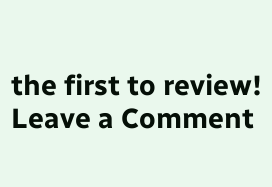the first to review!
Leave a Comment